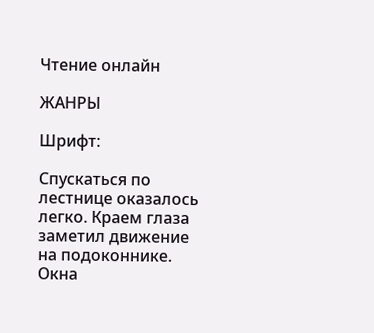Чтение онлайн

ЖАНРЫ

Шрифт:

Спускаться по лестнице оказалось легко. Краем глаза заметил движение на подоконнике. Окна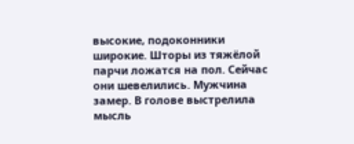высокие, подоконники широкие. Шторы из тяжёлой парчи ложатся на пол. Сейчас они шевелились. Мужчина замер. В голове выстрелила мысль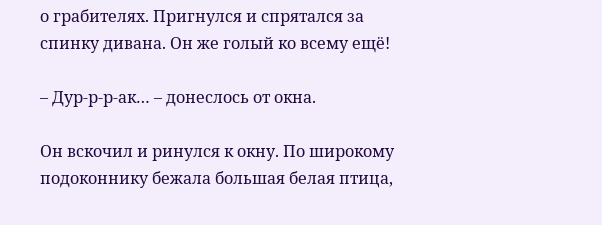о грабителях. Пригнулся и спрятался за спинку дивана. Он же голый ко всему ещё!

– Дур-р-р-ак… – донеслось от окна.

Он вскочил и ринулся к окну. По широкому подоконнику бежала большая белая птица,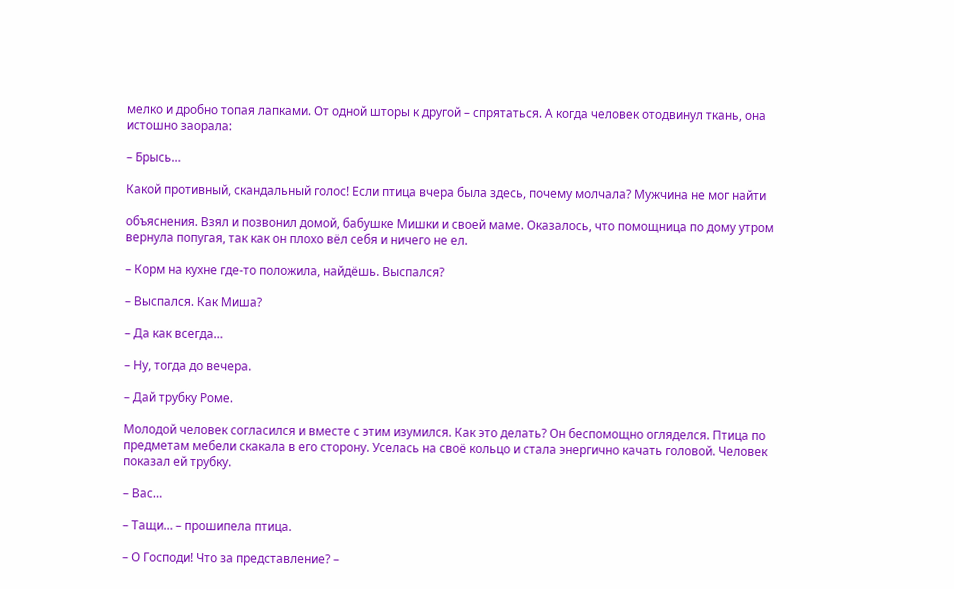мелко и дробно топая лапками. От одной шторы к другой – спрятаться. А когда человек отодвинул ткань, она истошно заорала:

– Брысь…

Какой противный, скандальный голос! Если птица вчера была здесь, почему молчала? Мужчина не мог найти

объяснения. Взял и позвонил домой, бабушке Мишки и своей маме. Оказалось, что помощница по дому утром вернула попугая, так как он плохо вёл себя и ничего не ел.

– Корм на кухне где-то положила, найдёшь. Выспался?

– Выспался. Как Миша?

– Да как всегда…

– Ну, тогда до вечера.

– Дай трубку Роме.

Молодой человек согласился и вместе с этим изумился. Как это делать? Он беспомощно огляделся. Птица по предметам мебели скакала в его сторону. Уселась на своё кольцо и стала энергично качать головой. Человек показал ей трубку.

– Вас…

– Тащи… – прошипела птица.

– О Господи! Что за представление? –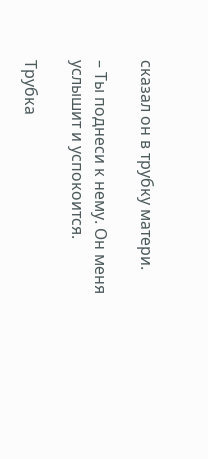сказал он в трубку матери.

– Ты поднеси к нему. Он меня услышит и успокоится.

Трубка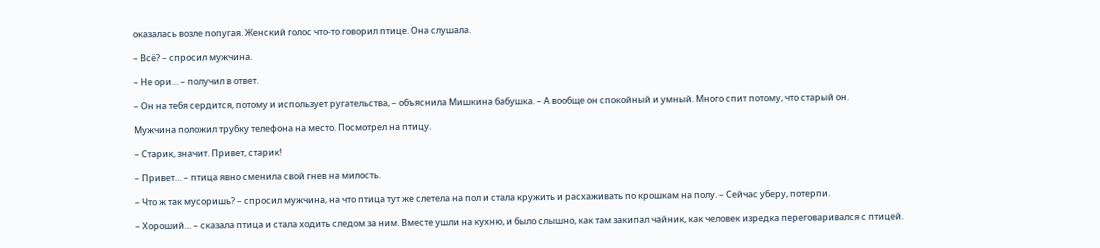оказалась возле попугая. Женский голос что-то говорил птице. Она слушала.

– Всё? – спросил мужчина.

– Не ори… – получил в ответ.

– Он на тебя сердится, потому и использует ругательства, – объяснила Мишкина бабушка. – А вообще он спокойный и умный. Много спит потому, что старый он.

Мужчина положил трубку телефона на место. Посмотрел на птицу.

– Старик, значит. Привет, старик!

– Привет… – птица явно сменила свой гнев на милость.

– Что ж так мусоришь? – спросил мужчина, на что птица тут же слетела на пол и стала кружить и расхаживать по крошкам на полу. – Сейчас уберу, потерпи.

– Хороший… – сказала птица и стала ходить следом за ним. Вместе ушли на кухню, и было слышно, как там закипал чайник, как человек изредка переговаривался с птицей.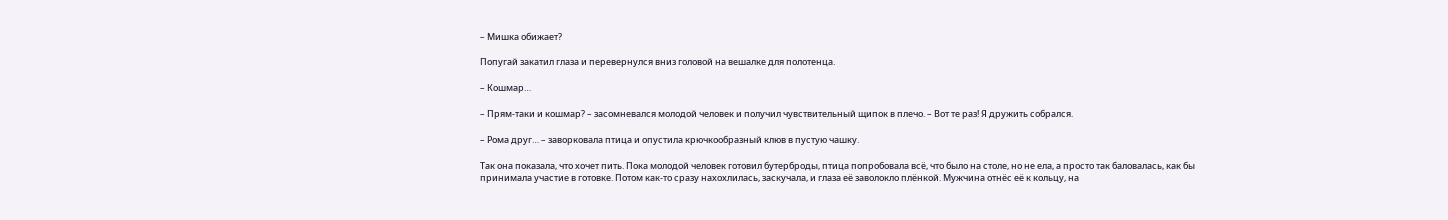– Мишка обижает?

Попугай закатил глаза и перевернулся вниз головой на вешалке для полотенца.

– Кошмар…

– Прям-таки и кошмар? – засомневался молодой человек и получил чувствительный щипок в плечо. – Вот те раз! Я дружить собрался.

– Рома друг… – заворковала птица и опустила крючкообразный клюв в пустую чашку.

Так она показала, что хочет пить. Пока молодой человек готовил бутерброды, птица попробовала всё, что было на столе, но не ела, а просто так баловалась, как бы принимала участие в готовке. Потом как-то сразу нахохлилась, заскучала, и глаза её заволокло плёнкой. Мужчина отнёс её к кольцу, на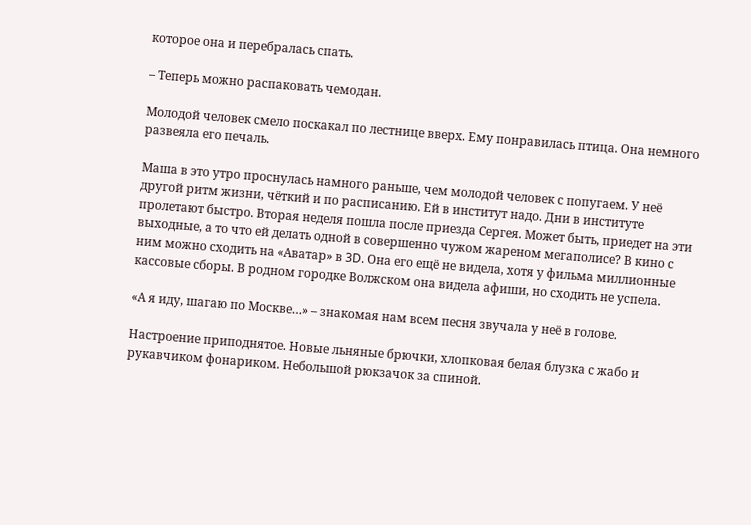которое она и перебралась спать.

– Теперь можно распаковать чемодан.

Молодой человек смело поскакал по лестнице вверх. Ему понравилась птица. Она немного развеяла его печаль.

Маша в это утро проснулась намного раньше, чем молодой человек с попугаем. У неё другой ритм жизни, чёткий и по расписанию. Ей в институт надо. Дни в институте пролетают быстро. Вторая неделя пошла после приезда Сергея. Может быть, приедет на эти выходные, а то что ей делать одной в совершенно чужом жареном мегаполисе? В кино с ним можно сходить на «Аватар» в 3D. Она его ещё не видела, хотя у фильма миллионные кассовые сборы. В родном городке Волжском она видела афиши, но сходить не успела.

«А я иду, шагаю по Москве…» – знакомая нам всем песня звучала у неё в голове.

Настроение приподнятое. Новые льняные брючки, хлопковая белая блузка с жабо и рукавчиком фонариком. Небольшой рюкзачок за спиной.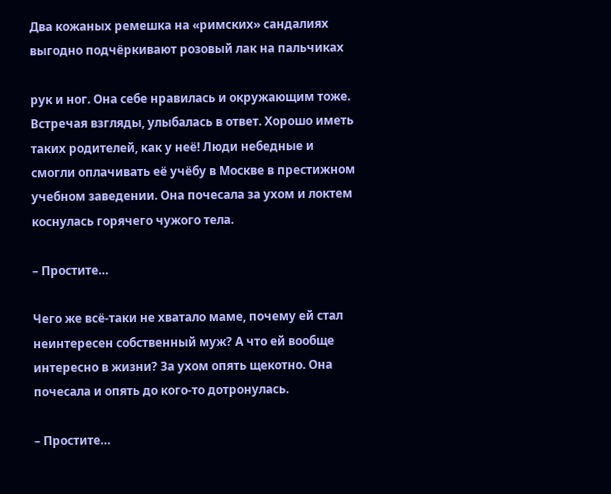Два кожаных ремешка на «римских» сандалиях выгодно подчёркивают розовый лак на пальчиках

рук и ног. Она себе нравилась и окружающим тоже. Встречая взгляды, улыбалась в ответ. Хорошо иметь таких родителей, как у неё! Люди небедные и смогли оплачивать её учёбу в Москве в престижном учебном заведении. Она почесала за ухом и локтем коснулась горячего чужого тела.

– Простите…

Чего же всё-таки не хватало маме, почему ей стал неинтересен собственный муж? А что ей вообще интересно в жизни? За ухом опять щекотно. Она почесала и опять до кого-то дотронулась.

– Простите…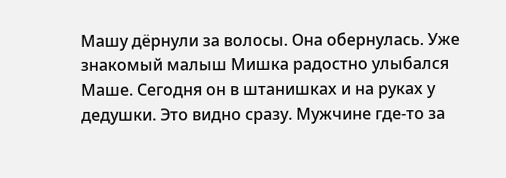Машу дёрнули за волосы. Она обернулась. Уже знакомый малыш Мишка радостно улыбался Маше. Сегодня он в штанишках и на руках у дедушки. Это видно сразу. Мужчине где-то за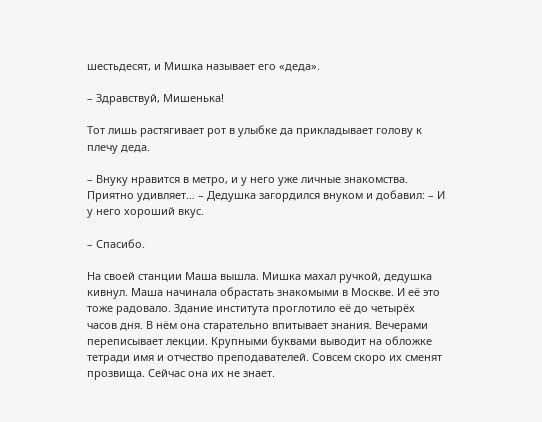шестьдесят, и Мишка называет его «деда».

– Здравствуй, Мишенька!

Тот лишь растягивает рот в улыбке да прикладывает голову к плечу деда.

– Внуку нравится в метро, и у него уже личные знакомства. Приятно удивляет… – Дедушка загордился внуком и добавил: – И у него хороший вкус.

– Спасибо.

На своей станции Маша вышла. Мишка махал ручкой, дедушка кивнул. Маша начинала обрастать знакомыми в Москве. И её это тоже радовало. Здание института проглотило её до четырёх часов дня. В нём она старательно впитывает знания. Вечерами переписывает лекции. Крупными буквами выводит на обложке тетради имя и отчество преподавателей. Совсем скоро их сменят прозвища. Сейчас она их не знает.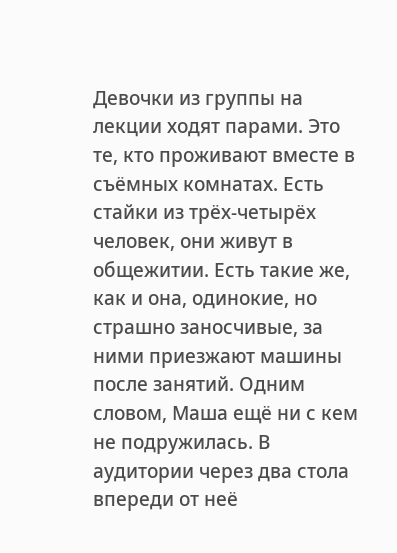Девочки из группы на лекции ходят парами. Это те, кто проживают вместе в съёмных комнатах. Есть стайки из трёх-четырёх человек, они живут в общежитии. Есть такие же, как и она, одинокие, но страшно заносчивые, за ними приезжают машины после занятий. Одним словом, Маша ещё ни с кем не подружилась. В аудитории через два стола впереди от неё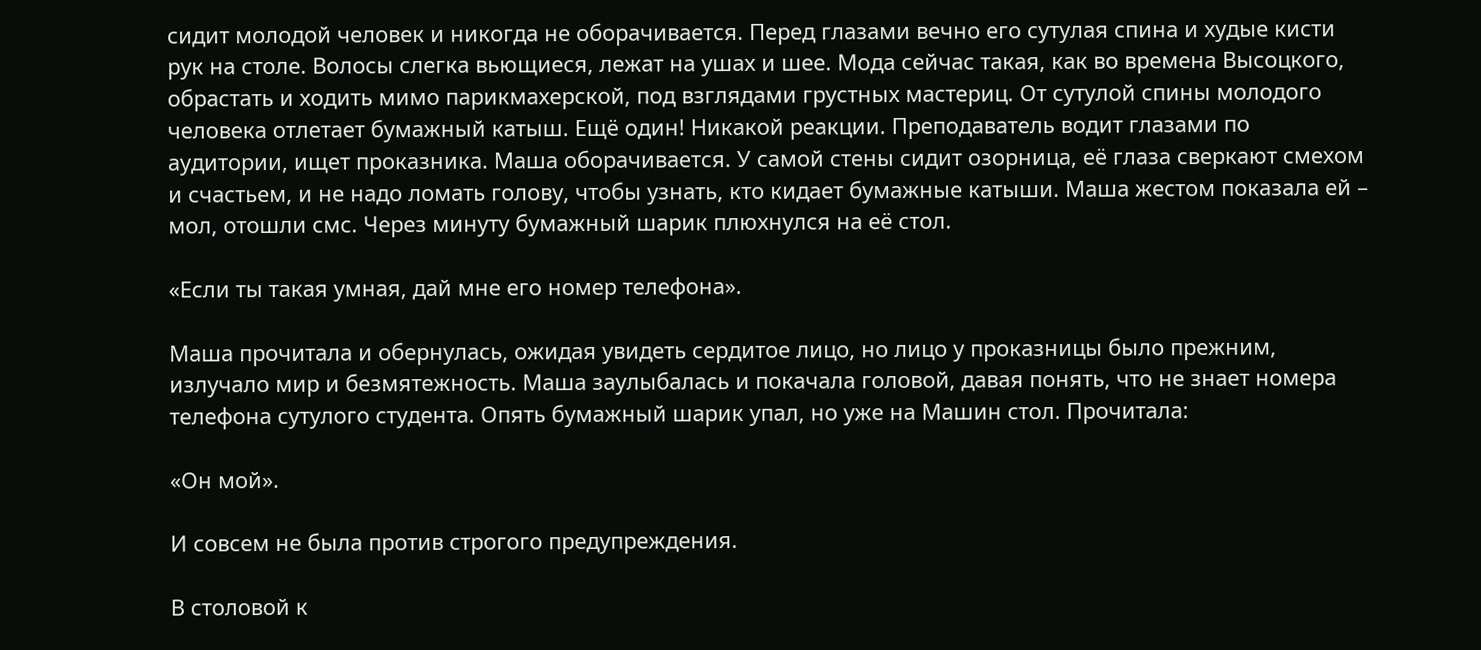сидит молодой человек и никогда не оборачивается. Перед глазами вечно его сутулая спина и худые кисти рук на столе. Волосы слегка вьющиеся, лежат на ушах и шее. Мода сейчас такая, как во времена Высоцкого, обрастать и ходить мимо парикмахерской, под взглядами грустных мастериц. От сутулой спины молодого человека отлетает бумажный катыш. Ещё один! Никакой реакции. Преподаватель водит глазами по аудитории, ищет проказника. Маша оборачивается. У самой стены сидит озорница, её глаза сверкают смехом и счастьем, и не надо ломать голову, чтобы узнать, кто кидает бумажные катыши. Маша жестом показала ей – мол, отошли смс. Через минуту бумажный шарик плюхнулся на её стол.

«Если ты такая умная, дай мне его номер телефона».

Маша прочитала и обернулась, ожидая увидеть сердитое лицо, но лицо у проказницы было прежним, излучало мир и безмятежность. Маша заулыбалась и покачала головой, давая понять, что не знает номера телефона сутулого студента. Опять бумажный шарик упал, но уже на Машин стол. Прочитала:

«Он мой».

И совсем не была против строгого предупреждения.

В столовой к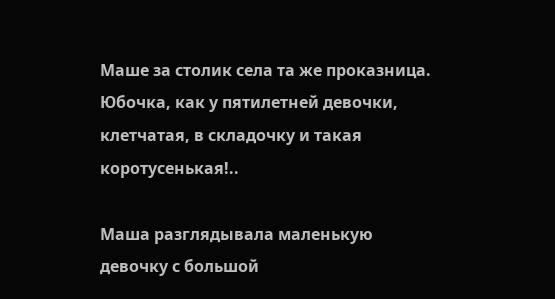Маше за столик села та же проказница. Юбочка, как у пятилетней девочки, клетчатая, в складочку и такая коротусенькая!..

Маша разглядывала маленькую девочку с большой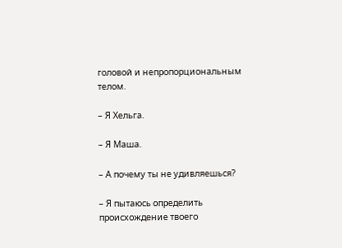головой и непропорциональным телом.

– Я Хельга.

– Я Маша.

– А почему ты не удивляешься?

– Я пытаюсь определить происхождение твоего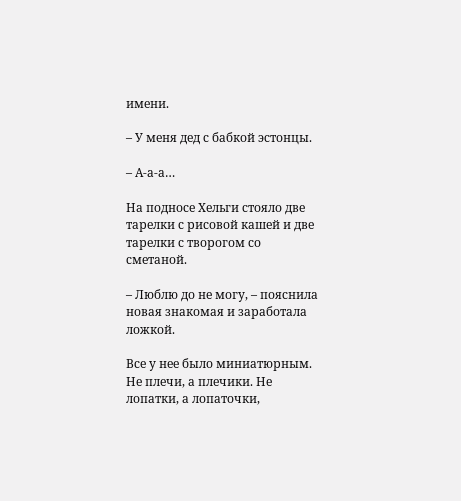имени.

– У меня дед с бабкой эстонцы.

– А-а-а…

На подносе Хельги стояло две тарелки с рисовой кашей и две тарелки с творогом со сметаной.

– Люблю до не могу, – пояснила новая знакомая и заработала ложкой.

Все у нее было миниатюрным. Не плечи, а плечики. Не лопатки, а лопаточки,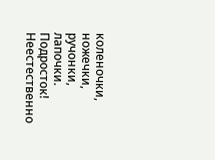коленочки, ножечки, ручонки, лапочки. Подросток! Неестественно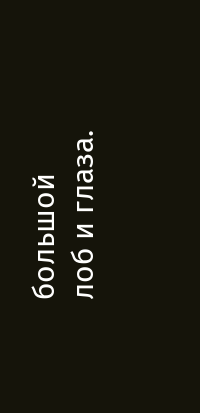большой лоб и глаза.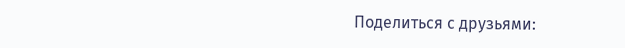Поделиться с друзьями: